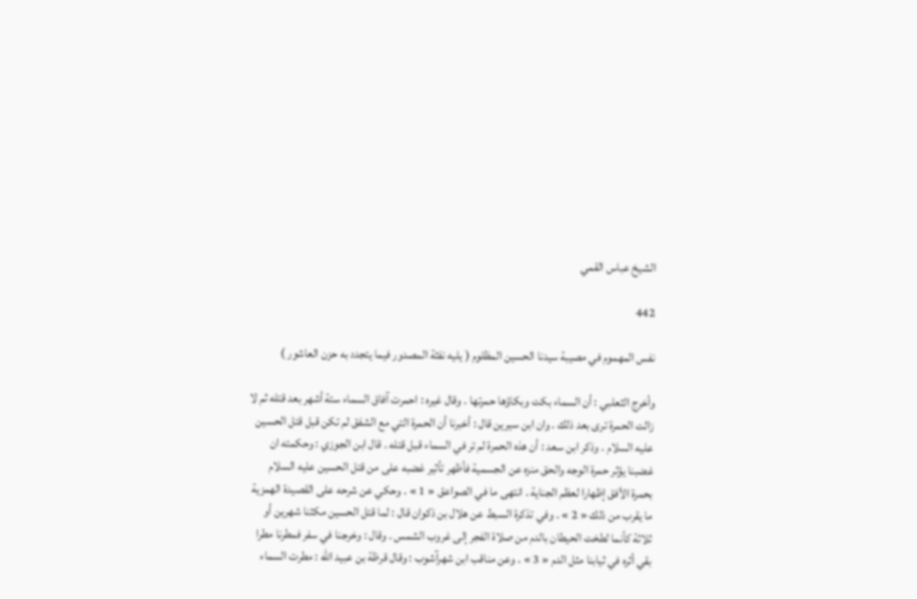الشيخ عباس القمي

442

نفس المهموم في مصيبة سيدنا الحسين المظلوم ( يليه نفثة المصدور فيما يتجدد به حزن العاشور )

وأخرج الثعلبي : أن السماء بكت وبكاؤها حمرتها . وقال غيره : احمرت آفاق السماء ستة أشهر بعد قتله ثم لا زالت الحمرة ترى بعد ذلك . وان ابن سيرين قال : أخبرنا أن الحمرة التي مع الشفق لم تكن قبل قتل الحسين عليه السلام . وذكر ابن سعد : أن هذه الحمرة لم تر في السماء قبل قتله . قال ابن الجوزي : وحكمته ان غضبنا يؤثر حمرة الوجه والحق منزه عن الجسمية فأظهر تأثير غضبه على من قتل الحسين عليه السلام بحمرة الأفق إظهارا لعظم الجناية . انتهى ما في الصواعق « 1 » . وحكي عن شرحه على القصيدة الهمزية ما يقرب من ذلك « 2 » . وفي تذكرة السبط عن هلال بن ذكوان قال : لما قتل الحسين مكثنا شهرين أو ثلاثة كأنما لطخت الحيطان بالدم من صلاة الفجر إلى غروب الشمس . وقال : وخرجنا في سفر فمطرنا مطرا بقي أثره في ثيابنا مثل الدم « 3 » . وعن مناقب ابن شهرآشوب : وقال قرظة بن عبيد اللّه : مطرت السماء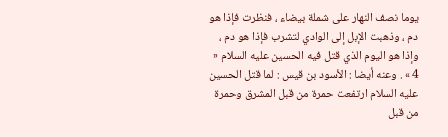يوما نصف النهار على شملة بيضاء ، فنظرت فإذا هو دم ، وذهبت الإبل إلى الوادي لتشرب فإذا هو دم ، وإذا هو اليوم الذي قتل فيه الحسين عليه السلام « 4 » . وعنه أيضا : الأسود بن قيس : لما قتل الحسين عليه السلام ارتفعت حمرة من قبل المشرق وحمرة من قبل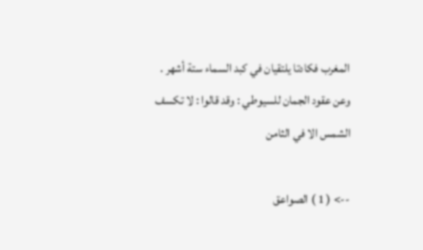المغرب فكادتا يلتقيان في كبد السماء ستة أشهر . وعن عقود الجمان للسيوطي : وقد قالوا : لا تكسف الشمس الا في الثامن

--> ( 1 ) الصواعق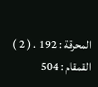المحرقة : 192 . ( 2 ) القمقام : 504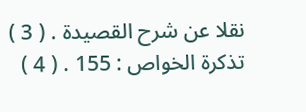نقلا عن شرح القصيدة . ( 3 ) تذكرة الخواص : 155 . ( 4 )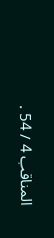المناقب 4 / 54 .